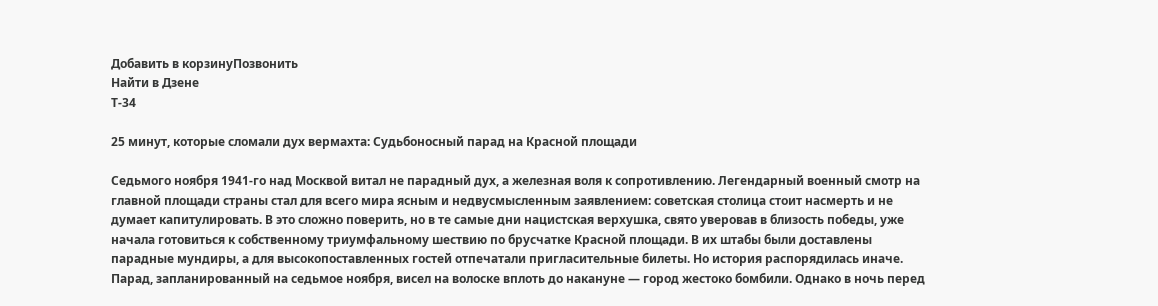Добавить в корзинуПозвонить
Найти в Дзене
Т-34

25 минут, которые сломали дух вермахта: Судьбоносный парад на Красной площади

Седьмого ноября 1941-го над Москвой витал не парадный дух, а железная воля к сопротивлению. Легендарный военный смотр на главной площади страны стал для всего мира ясным и недвусмысленным заявлением: советская столица стоит насмерть и не думает капитулировать. В это сложно поверить, но в те самые дни нацистская верхушка, свято уверовав в близость победы, уже начала готовиться к собственному триумфальному шествию по брусчатке Красной площади. В их штабы были доставлены парадные мундиры, а для высокопоставленных гостей отпечатали пригласительные билеты. Но история распорядилась иначе. Парад, запланированный на седьмое ноября, висел на волоске вплоть до накануне — город жестоко бомбили. Однако в ночь перед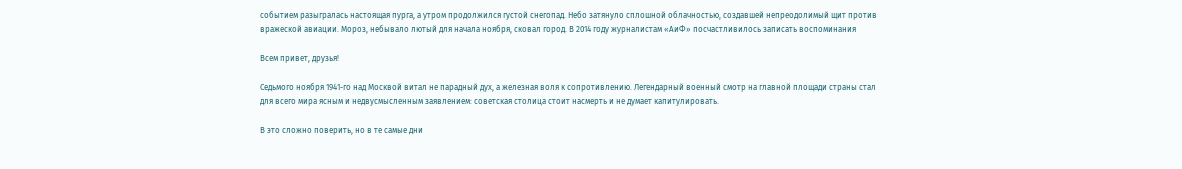событием разыгралась настоящая пурга, а утром продолжился густой снегопад. Небо затянуло сплошной облачностью, создавшей непреодолимый щит против вражеской авиации. Мороз, небывало лютый для начала ноября, сковал город. В 2014 году журналистам «АиФ» посчастливилось записать воспоминания

Всем привет, друзья!

Седьмого ноября 1941-го над Москвой витал не парадный дух, а железная воля к сопротивлению. Легендарный военный смотр на главной площади страны стал для всего мира ясным и недвусмысленным заявлением: советская столица стоит насмерть и не думает капитулировать.

В это сложно поверить, но в те самые дни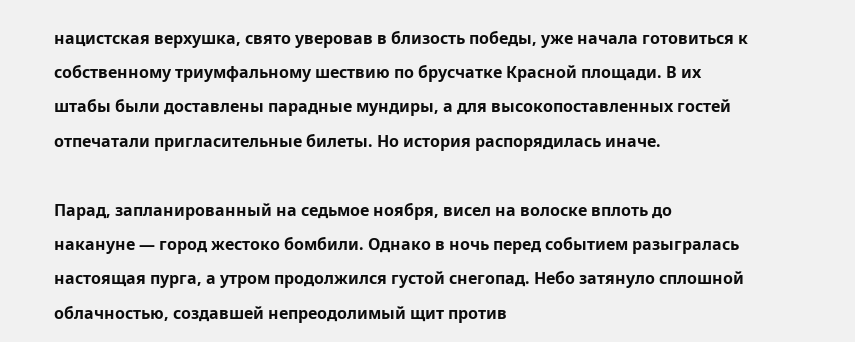нацистская верхушка, свято уверовав в близость победы, уже начала готовиться к собственному триумфальному шествию по брусчатке Красной площади. В их штабы были доставлены парадные мундиры, а для высокопоставленных гостей отпечатали пригласительные билеты. Но история распорядилась иначе.

Парад, запланированный на седьмое ноября, висел на волоске вплоть до накануне — город жестоко бомбили. Однако в ночь перед событием разыгралась настоящая пурга, а утром продолжился густой снегопад. Небо затянуло сплошной облачностью, создавшей непреодолимый щит против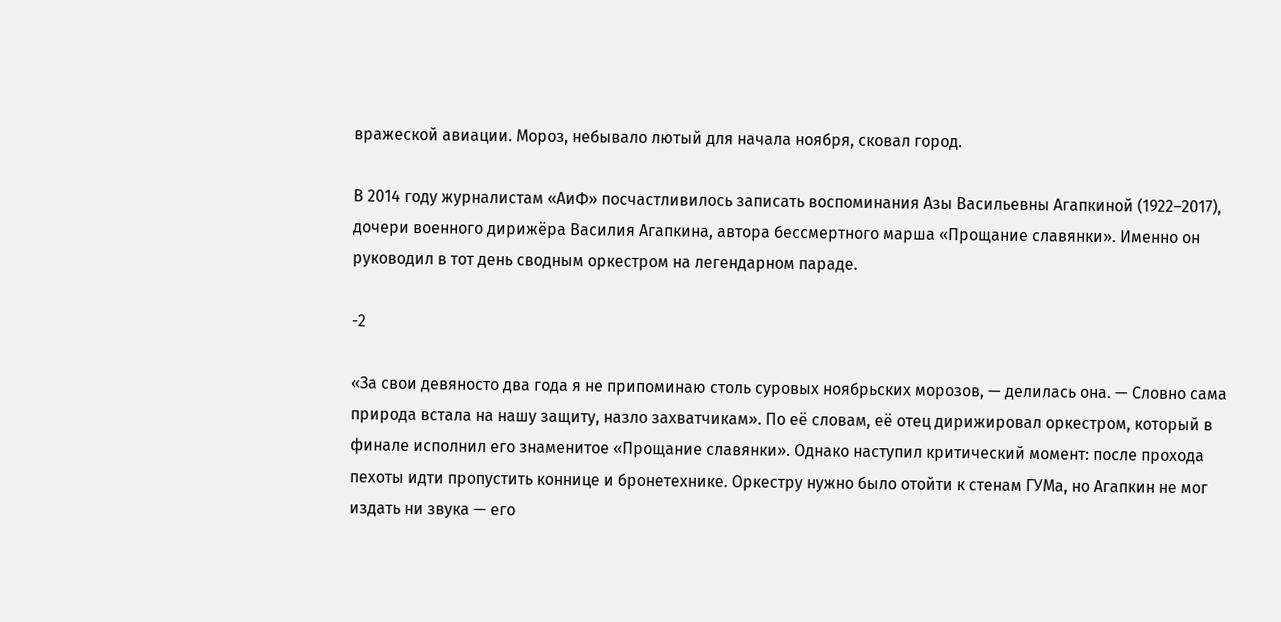вражеской авиации. Мороз, небывало лютый для начала ноября, сковал город.

В 2014 году журналистам «АиФ» посчастливилось записать воспоминания Азы Васильевны Агапкиной (1922–2017), дочери военного дирижёра Василия Агапкина, автора бессмертного марша «Прощание славянки». Именно он руководил в тот день сводным оркестром на легендарном параде.

-2

«За свои девяносто два года я не припоминаю столь суровых ноябрьских морозов, — делилась она. — Словно сама природа встала на нашу защиту, назло захватчикам». По её словам, её отец дирижировал оркестром, который в финале исполнил его знаменитое «Прощание славянки». Однако наступил критический момент: после прохода пехоты идти пропустить коннице и бронетехнике. Оркестру нужно было отойти к стенам ГУМа, но Агапкин не мог издать ни звука — его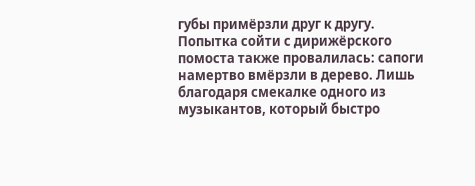губы примёрзли друг к другу. Попытка сойти с дирижёрского помоста также провалилась: сапоги намертво вмёрзли в дерево. Лишь благодаря смекалке одного из музыкантов, который быстро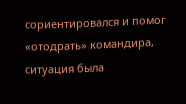сориентировался и помог «отодрать» командира, ситуация была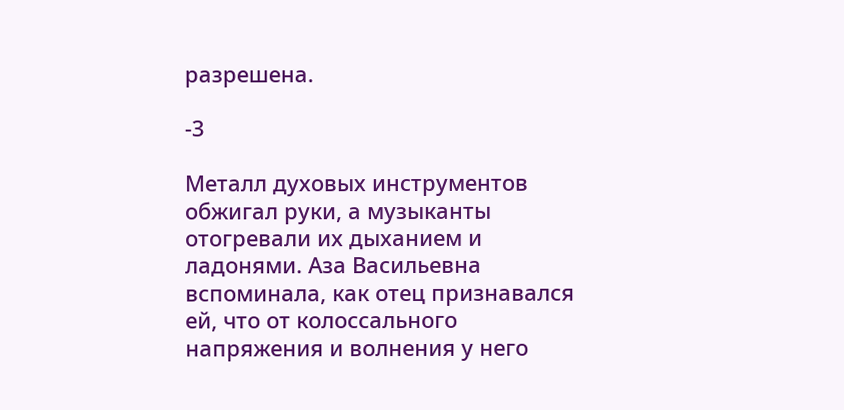разрешена.

-3

Металл духовых инструментов обжигал руки, а музыканты отогревали их дыханием и ладонями. Аза Васильевна вспоминала, как отец признавался ей, что от колоссального напряжения и волнения у него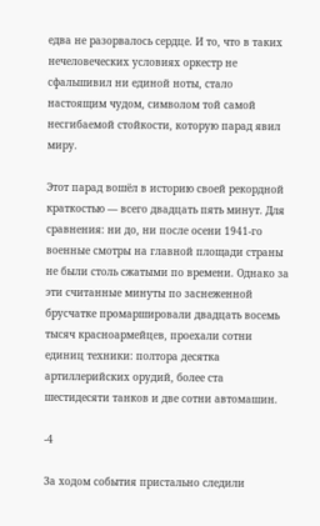едва не разорвалось сердце. И то, что в таких нечеловеческих условиях оркестр не сфальшивил ни единой ноты, стало настоящим чудом, символом той самой несгибаемой стойкости, которую парад явил миру.

Этот парад вошёл в историю своей рекордной краткостью — всего двадцать пять минут. Для сравнения: ни до, ни после осени 1941-го военные смотры на главной площади страны не были столь сжатыми по времени. Однако за эти считанные минуты по заснеженной брусчатке промаршировали двадцать восемь тысяч красноармейцев, проехали сотни единиц техники: полтора десятка артиллерийских орудий, более ста шестидесяти танков и две сотни автомашин.

-4

За ходом события пристально следили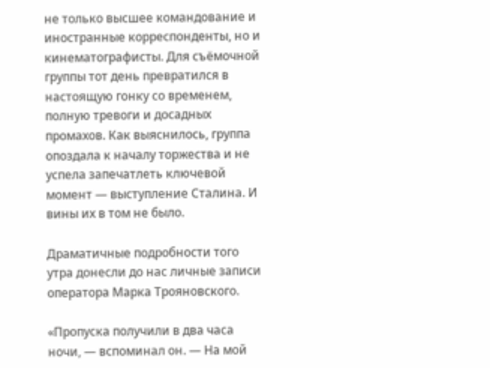не только высшее командование и иностранные корреспонденты, но и кинематографисты. Для съёмочной группы тот день превратился в настоящую гонку со временем, полную тревоги и досадных промахов. Как выяснилось, группа опоздала к началу торжества и не успела запечатлеть ключевой момент — выступление Сталина. И вины их в том не было.

Драматичные подробности того утра донесли до нас личные записи оператора Марка Трояновского.

«Пропуска получили в два часа ночи, — вспоминал он. — На мой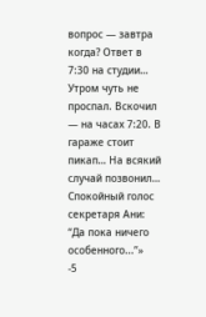вопрос — завтра когда? Ответ в 7:30 на студии… Утром чуть не проспал. Вскочил — на часах 7:20. В гараже стоит пикап… На всякий случай позвонил… Спокойный голос секретаря Ани: “Да пока ничего особенного...”»
-5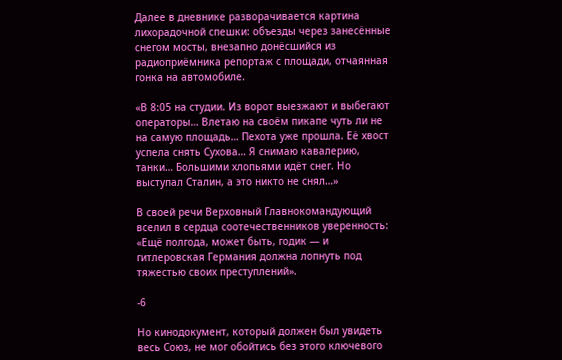Далее в дневнике разворачивается картина лихорадочной спешки: объезды через занесённые снегом мосты, внезапно донёсшийся из радиоприёмника репортаж с площади, отчаянная гонка на автомобиле.

«В 8:05 на студии. Из ворот выезжают и выбегают операторы… Влетаю на своём пикапе чуть ли не на самую площадь… Пехота уже прошла. Её хвост успела снять Сухова… Я снимаю кавалерию, танки… Большими хлопьями идёт снег. Но выступал Сталин, а это никто не снял…»

В своей речи Верховный Главнокомандующий вселил в сердца соотечественников уверенность: «Ещё полгода, может быть, годик — и гитлеровская Германия должна лопнуть под тяжестью своих преступлений».

-6

Но кинодокумент, который должен был увидеть весь Союз, не мог обойтись без этого ключевого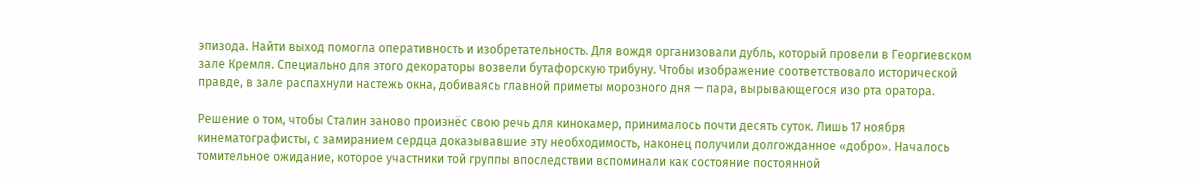эпизода. Найти выход помогла оперативность и изобретательность. Для вождя организовали дубль, который провели в Георгиевском зале Кремля. Специально для этого декораторы возвели бутафорскую трибуну. Чтобы изображение соответствовало исторической правде, в зале распахнули настежь окна, добиваясь главной приметы морозного дня — пара, вырывающегося изо рта оратора.

Решение о том, чтобы Сталин заново произнёс свою речь для кинокамер, принималось почти десять суток. Лишь 17 ноября кинематографисты, с замиранием сердца доказывавшие эту необходимость, наконец получили долгожданное «добро». Началось томительное ожидание, которое участники той группы впоследствии вспоминали как состояние постоянной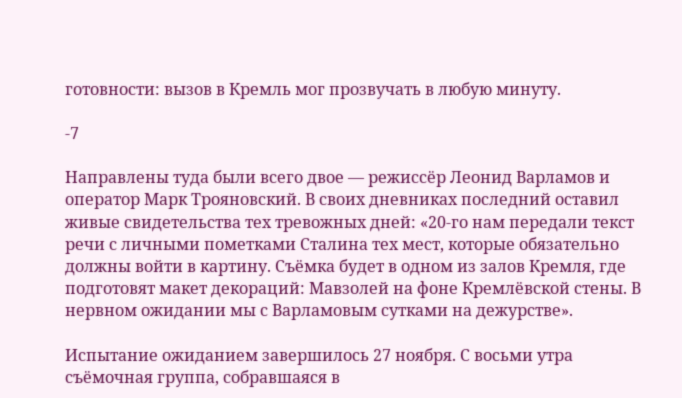готовности: вызов в Кремль мог прозвучать в любую минуту.

-7

Направлены туда были всего двое — режиссёр Леонид Варламов и оператор Марк Трояновский. В своих дневниках последний оставил живые свидетельства тех тревожных дней: «20-го нам передали текст речи с личными пометками Сталина тех мест, которые обязательно должны войти в картину. Съёмка будет в одном из залов Кремля, где подготовят макет декораций: Мавзолей на фоне Кремлёвской стены. В нервном ожидании мы с Варламовым сутками на дежурстве».

Испытание ожиданием завершилось 27 ноября. С восьми утра съёмочная группа, собравшаяся в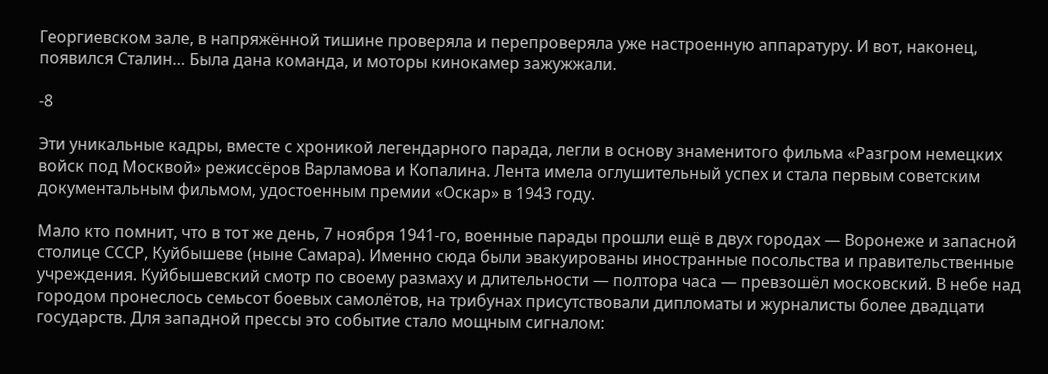Георгиевском зале, в напряжённой тишине проверяла и перепроверяла уже настроенную аппаратуру. И вот, наконец, появился Сталин… Была дана команда, и моторы кинокамер зажужжали.

-8

Эти уникальные кадры, вместе с хроникой легендарного парада, легли в основу знаменитого фильма «Разгром немецких войск под Москвой» режиссёров Варламова и Копалина. Лента имела оглушительный успех и стала первым советским документальным фильмом, удостоенным премии «Оскар» в 1943 году.

Мало кто помнит, что в тот же день, 7 ноября 1941-го, военные парады прошли ещё в двух городах — Воронеже и запасной столице СССР, Куйбышеве (ныне Самара). Именно сюда были эвакуированы иностранные посольства и правительственные учреждения. Куйбышевский смотр по своему размаху и длительности — полтора часа — превзошёл московский. В небе над городом пронеслось семьсот боевых самолётов, на трибунах присутствовали дипломаты и журналисты более двадцати государств. Для западной прессы это событие стало мощным сигналом: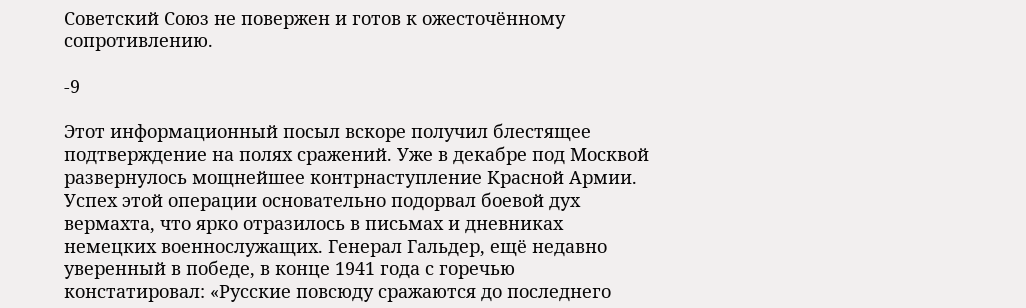Советский Союз не повержен и готов к ожесточённому сопротивлению.

-9

Этот информационный посыл вскоре получил блестящее подтверждение на полях сражений. Уже в декабре под Москвой развернулось мощнейшее контрнаступление Красной Армии. Успех этой операции основательно подорвал боевой дух вермахта, что ярко отразилось в письмах и дневниках немецких военнослужащих. Генерал Гальдер, ещё недавно уверенный в победе, в конце 1941 года с горечью констатировал: «Русские повсюду сражаются до последнего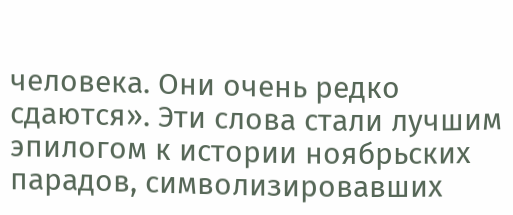человека. Они очень редко сдаются». Эти слова стали лучшим эпилогом к истории ноябрьских парадов, символизировавших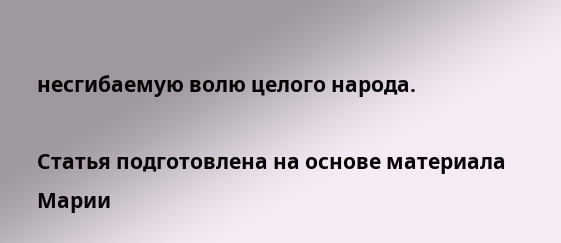несгибаемую волю целого народа.

Статья подготовлена на основе материала Марии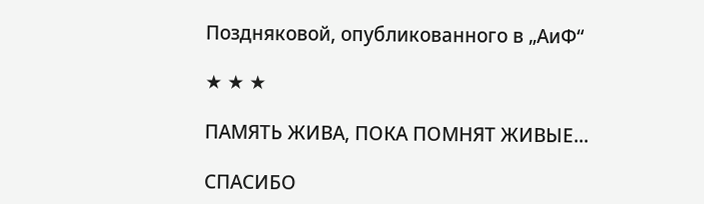Поздняковой, опубликованного в „АиФ“

★ ★ ★

ПАМЯТЬ ЖИВА, ПОКА ПОМНЯТ ЖИВЫЕ...

СПАСИБО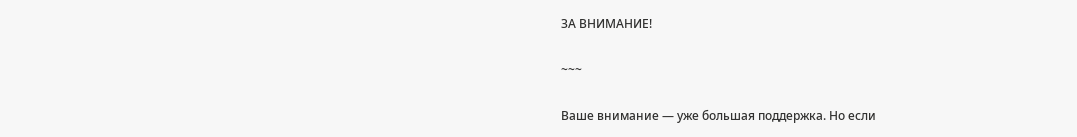ЗА ВНИМАНИЕ!

~~~

Ваше внимание — уже большая поддержка. Но если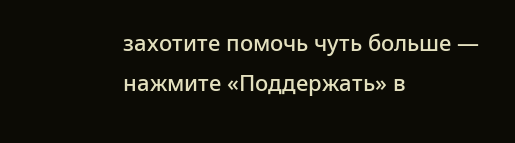захотите помочь чуть больше — нажмите «Поддержать» в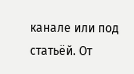канале или под статьёй. От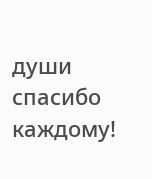души спасибо каждому!